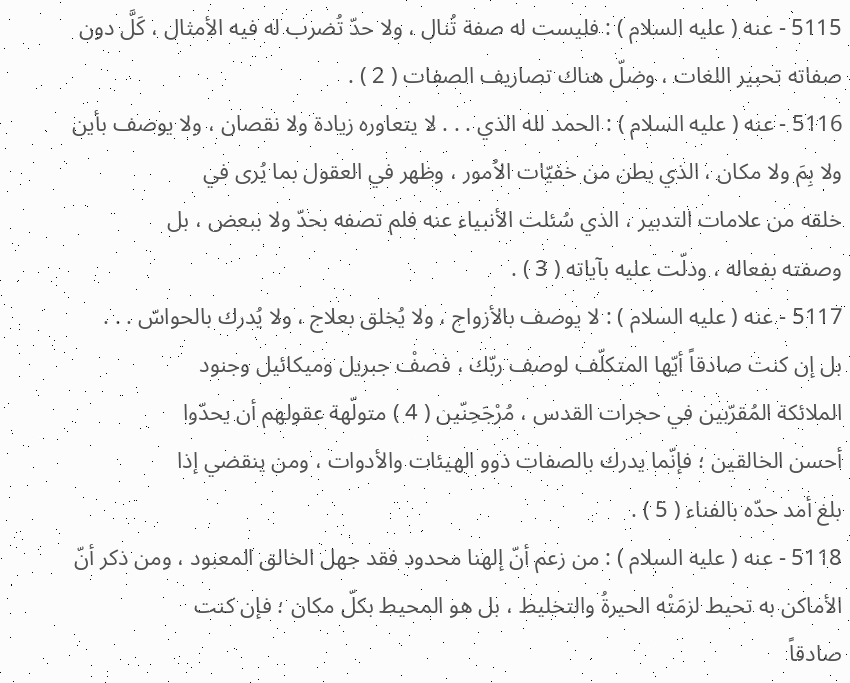5115 - عنه ( عليه السلام ) : فليست له صفة تُنال ، ولا حدّ تُضرب له فيه الأمثال ، كَلَّ دون
صفاته تحبير اللغات ، وضلّ هناك تصاريف الصفات ( 2 ) .
5116 - عنه ( عليه السلام ) : الحمد لله الذي . . . لا يتعاوره زيادة ولا نقصان ، ولا يوصف بأين
ولا بِمَ ولا مكان ، الذي بطن من خفيّات الاُمور ، وظهر في العقول بما يُرى في
خلقه من علامات التدبير ، الذي سُئلت الأنبياء عنه فلم تصفه بحدّ ولا ببعض ، بل
وصفته بفعاله ، ودلّت عليه بآياته ( 3 ) .
5117 - عنه ( عليه السلام ) : لا يوصف بالأزواج ، ولا يُخلق بعلاج ، ولا يُدرك بالحواسّ . . .
بل إن كنت صادقاً أيّها المتكلّف لوصف ربّك ، فصفْ جبريل وميكائيل وجنود
الملائكة المُقرّبين في حجرات القدس ، مُرْجَحِنّين ( 4 ) متولّهة عقولهم أن يحدّوا
أحسن الخالقين ؛ فإنّما يدرك بالصفات ذوو الهيئات والأدوات ، ومن ينقضي إذا
بلغ أمد حدّه بالفناء ( 5 ) .
5118 - عنه ( عليه السلام ) : من زعم أنّ إلهنا محدود فقد جهل الخالق المعبود ، ومن ذكر أنّ
الأماكن به تحيط لزمَتْه الحيرةُ والتخليط ، بل هو المحيط بكلّ مكان ؛ فإن كنت
صادقاً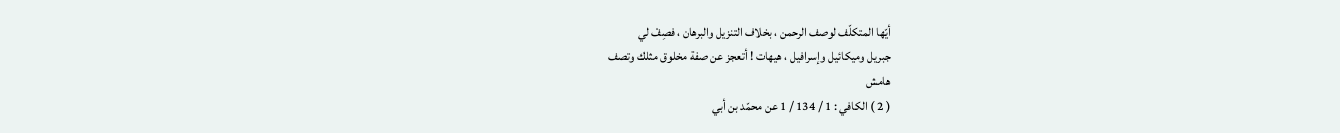أيّها المتكلّف لوصف الرحمن ، بخلاف التنزيل والبرهان ، فصِفْ لي
جبريل وميكائيل وإسرافيل ، هيهات ! أتعجز عن صفة مخلوق مثلك وتصف
هامش
( 2 ) الكافي : 1 / 134 / 1 عن محمّد بن أبي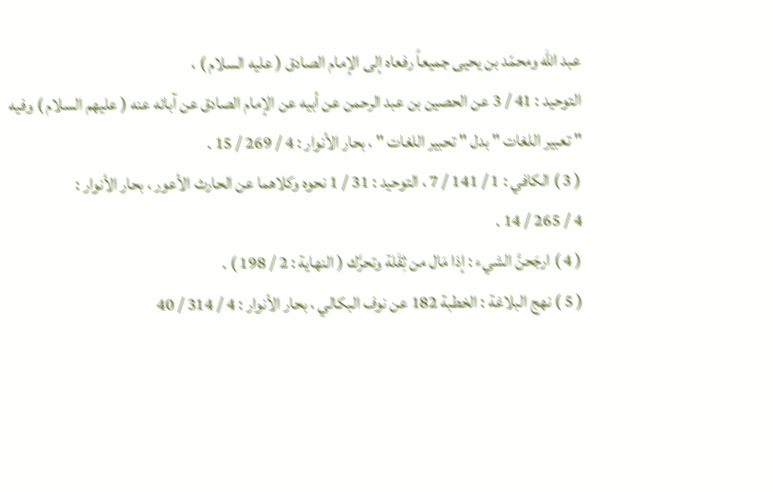عبد الله ومحمّد بن يحيى جميعاً رفعاه إلى الإمام الصادق ( عليه السلام ) ،
التوحيد : 41 / 3 عن الحصين بن عبد الرحمن عن أبيه عن الإمام الصادق عن آبائه عنه ( عليهم السلام ) وفيه
" تعبير اللغات " بدل " تحبير اللغات " ، بحار الأنوار : 4 / 269 / 15 .
( 3 ) الكافي : 1 / 141 / 7 ، التوحيد : 31 / 1 نحوه وكلاهما عن الحارث الأعور ، بحار الأنوار :
4 / 265 / 14 .
( 4 ) ارجَحنَّ الشيء : إذا مَال من ثِقَلة وتحرَّك ( النهاية : 2 / 198 ) .
( 5 ) نهج البلاغة : الخطبة 182 عن نوف البكالي ، بحار الأنوار : 4 / 314 / 40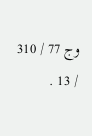وج 77 / 310 / 13 .